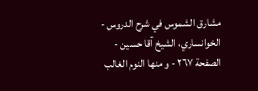مشارق الشموس في شرح الدروس - الخوانساري، الشيخ آقا حسين - الصفحة ٢٦٧ - و منها النوم الغالب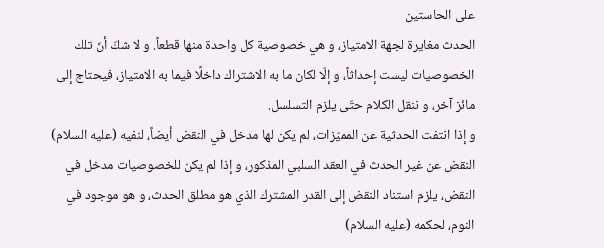على الحاستين
الحدث مغايرة لجهة الامتياز، و هي خصوصية كل واحدة منها قطعاً. و لا شكّ أنّ تلك الخصوصيات ليست إحداثاً، و إلّا لكان ما به الاشتراك داخلًا فيما به الامتياز، فيحتاج إلى مائز آخر، و ننقل الكلام حتّى يلزم التسلسل.
و إذا انتفت الحدثية عن المميّزات، لم يكن لها مدخل في النقض أيضاً، لنفيه (عليه السلام) النقض عن غير الحدث في العقد السلبي المذكور، و إذا لم يكن للخصوصيات مدخل في النقض، يلزم استناد النقض إلى القدر المشترك الذي هو مطلق الحدث، و هو موجود في النوم، لحكمه (عليه السلام)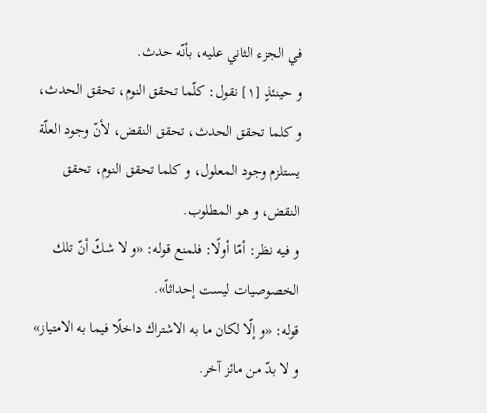في الجزء الثاني عليه، بأنّه حدث.
و حينئذٍ [١] نقول: كلّما تحقق النوم، تحقق الحدث، و كلما تحقق الحدث، تحقق النقض، لأنّ وجود العلّة يستلزم وجود المعلول، و كلما تحقق النوم، تحقق النقض، و هو المطلوب.
و فيه نظر: أمّا أولًا: فلمنع قوله: «و لا شكّ أنّ تلك الخصوصيات ليست إحداثاً».
قوله: «و إلّا لكان ما به الاشتراك داخلًا فيما به الامتياز» و لا بدّ من مائز آخر.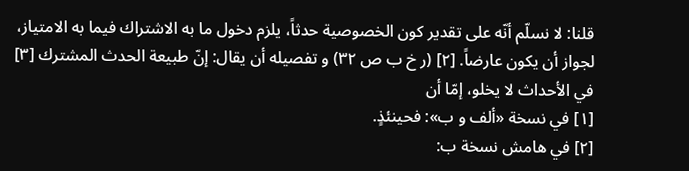قلنا: لا نسلّم أنّه على تقدير كون الخصوصية حدثاً، يلزم دخول ما به الاشتراك فيما به الامتياز، لجواز أن يكون عارضاً. [٢] (ر خ ب ص ٣٢) و تفصيله أن يقال: إنّ طبيعة الحدث المشترك [٣] في الأحداث لا يخلو، إمّا أن
[١] في نسخة «ألف و ب»: فحينئذٍ.
[٢] في هامش نسخة ب: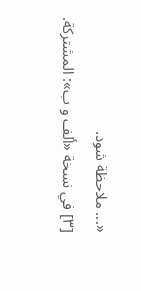«... ملاحظة شود.
[٣] في نسخة «ألف و ب»: المشتركة.